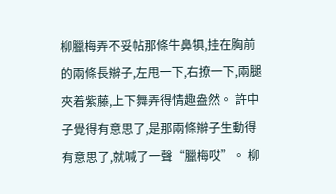柳臘梅弄不妥帖那條牛鼻犋,挂在胸前的兩條長辮子,左甩一下,右撩一下,兩腿夾着紫藤,上下舞弄得情趣盎然。 許中子覺得有意思了,是那兩條辮子生動得有意思了,就喊了一聲“臘梅哎”。 柳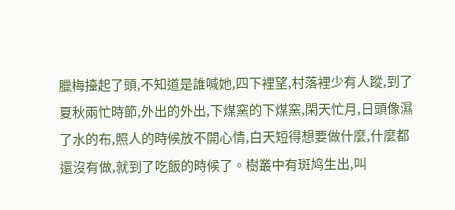臘梅擡起了頭,不知道是誰喊她,四下裡望,村落裡少有人蹤,到了夏秋兩忙時節,外出的外出,下煤窯的下煤窯,閑天忙月,日頭像濕了水的布,照人的時候放不開心情,白天短得想要做什麼,什麼都還沒有做,就到了吃飯的時候了。樹叢中有斑鸠生出,叫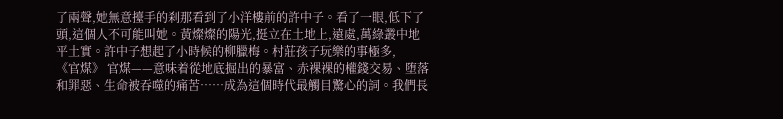了兩聲,她無意擡手的刹那看到了小洋樓前的許中子。看了一眼,低下了頭,這個人不可能叫她。黃燦燦的陽光,挺立在土地上,遠處,萬綠叢中地平土實。許中子想起了小時候的柳臘梅。村莊孩子玩樂的事極多,
《官煤》 官煤——意味着從地底掘出的暴富、赤裸裸的權錢交易、堕落和罪惡、生命被吞噬的痛苦……成為這個時代最觸目驚心的詞。我們長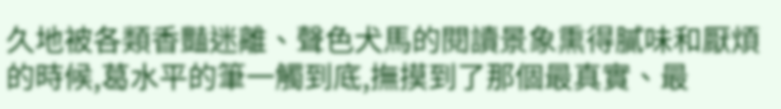久地被各類香豔迷離、聲色犬馬的閱讀景象熏得膩味和厭煩的時候,葛水平的筆一觸到底,撫摸到了那個最真實、最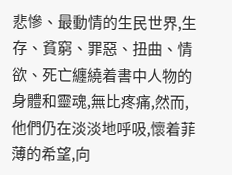悲慘、最動情的生民世界,生存、貧窮、罪惡、扭曲、情欲、死亡纏繞着書中人物的身體和靈魂,無比疼痛,然而,他們仍在淡淡地呼吸,懷着菲薄的希望,向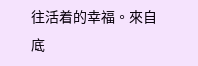往活着的幸福。來自底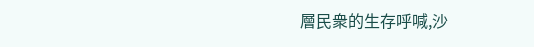層民衆的生存呼喊,沙